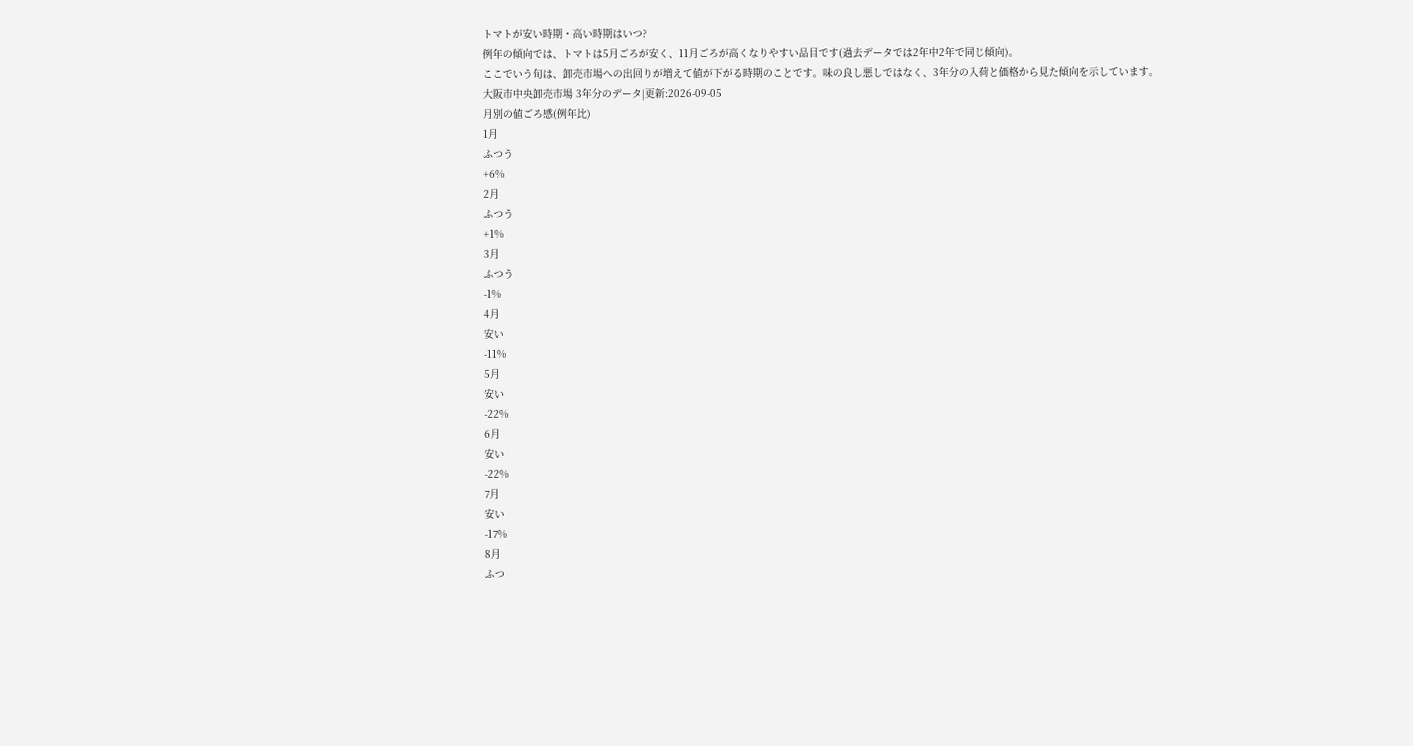トマトが安い時期・高い時期はいつ?
例年の傾向では、トマトは5月ごろが安く、11月ごろが高くなりやすい品目です(過去データでは2年中2年で同じ傾向)。
ここでいう旬は、卸売市場への出回りが増えて値が下がる時期のことです。味の良し悪しではなく、3年分の入荷と価格から見た傾向を示しています。
大阪市中央卸売市場 3年分のデータ|更新:2026-09-05
月別の値ごろ感(例年比)
1月
ふつう
+6%
2月
ふつう
+1%
3月
ふつう
-1%
4月
安い
-11%
5月
安い
-22%
6月
安い
-22%
7月
安い
-17%
8月
ふつ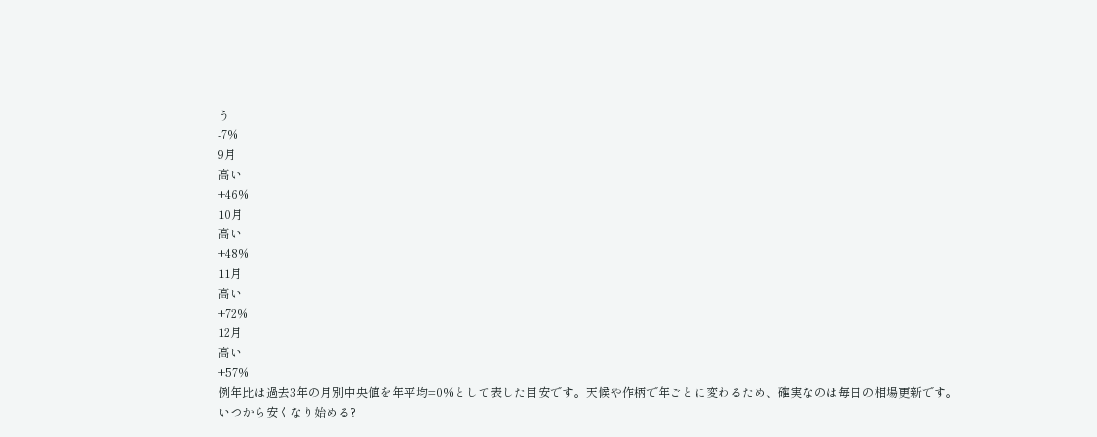う
-7%
9月
高い
+46%
10月
高い
+48%
11月
高い
+72%
12月
高い
+57%
例年比は過去3年の月別中央値を年平均=0%として表した目安です。天候や作柄で年ごとに変わるため、確実なのは毎日の相場更新です。
いつから安くなり始める?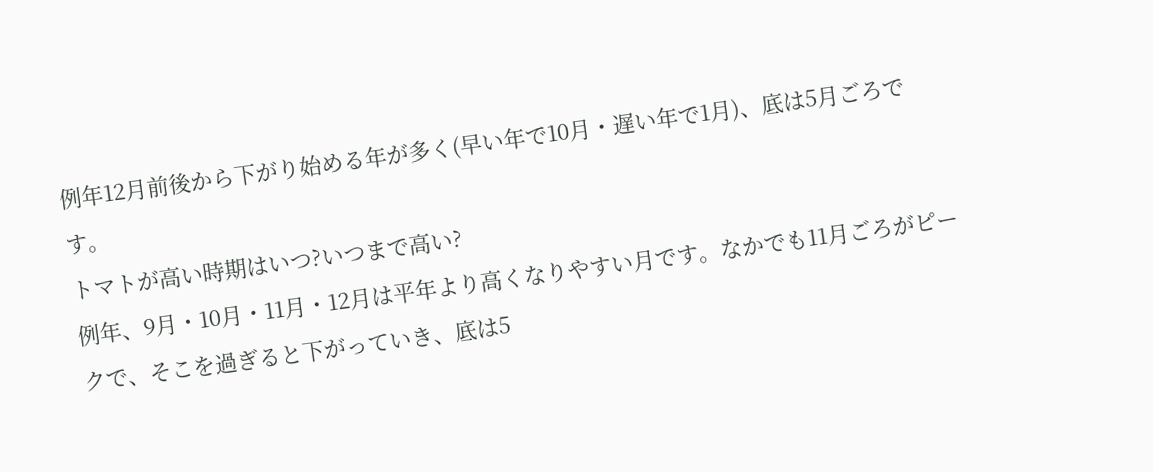例年12月前後から下がり始める年が多く(早い年で10月・遅い年で1月)、底は5月ごろです。
トマトが高い時期はいつ?いつまで高い?
例年、9月・10月・11月・12月は平年より高くなりやすい月です。なかでも11月ごろがピークで、そこを過ぎると下がっていき、底は5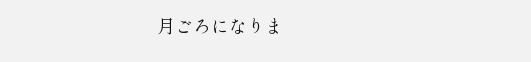月ごろになりま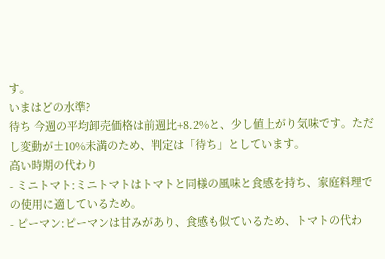す。
いまはどの水準?
待ち 今週の平均卸売価格は前週比+8.2%と、少し値上がり気味です。ただし変動が±10%未満のため、判定は「待ち」としています。
高い時期の代わり
- ミニトマト:ミニトマトはトマトと同様の風味と食感を持ち、家庭料理での使用に適しているため。
- ピーマン:ピーマンは甘みがあり、食感も似ているため、トマトの代わ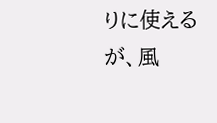りに使えるが、風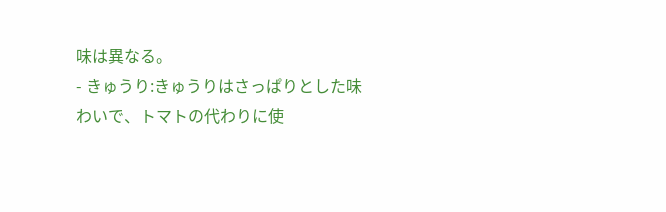味は異なる。
- きゅうり:きゅうりはさっぱりとした味わいで、トマトの代わりに使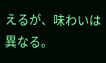えるが、味わいは異なる。